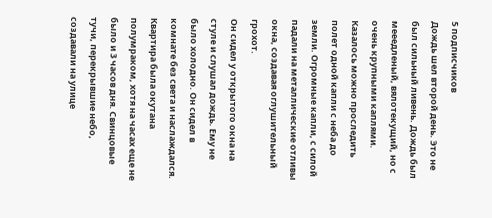5 подписчиков
Дождь шел второй день. Это не был сильный ливень. Дождь был мееедленый, вялотекущий, но с очень крупными каплями. Казалось можно проследить полет одной капли с неба до земли. Огромные капли, с силой падали на металлические отливы окна, создавая оглушительный грохот.
Он сидел у открытого окна на стуле и слушал дождь. Ему не было холодно. Он сидел в комнате без света и наслаждался. Квартира была окутана полумраком, хотя на часах еще не было и 3 часов дня. Свинцовые тучи, перекрывшие небо, создавали на улице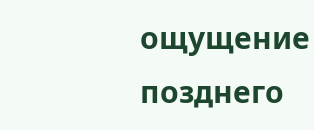ощущение позднего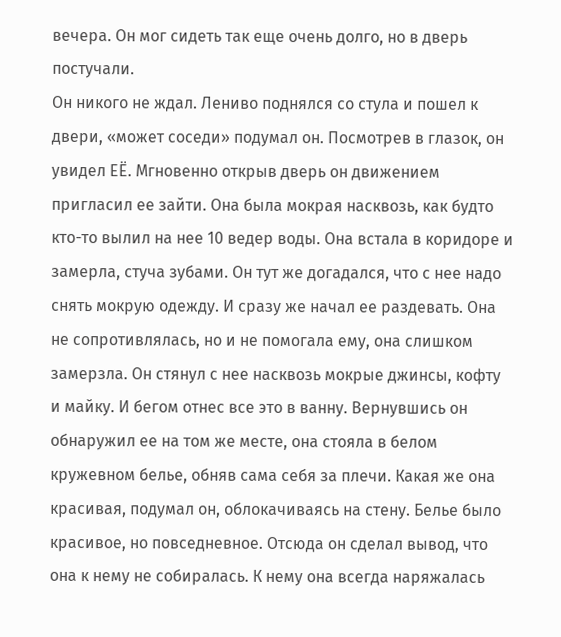вечера. Он мог сидеть так еще очень долго, но в дверь постучали.
Он никого не ждал. Лениво поднялся со стула и пошел к двери, «может соседи» подумал он. Посмотрев в глазок, он увидел ЕЁ. Мгновенно открыв дверь он движением пригласил ее зайти. Она была мокрая насквозь, как будто кто-то вылил на нее 10 ведер воды. Она встала в коридоре и замерла, стуча зубами. Он тут же догадался, что с нее надо снять мокрую одежду. И сразу же начал ее раздевать. Она не сопротивлялась, но и не помогала ему, она слишком замерзла. Он стянул с нее насквозь мокрые джинсы, кофту и майку. И бегом отнес все это в ванну. Вернувшись он обнаружил ее на том же месте, она стояла в белом кружевном белье, обняв сама себя за плечи. Какая же она красивая, подумал он, облокачиваясь на стену. Белье было красивое, но повседневное. Отсюда он сделал вывод, что она к нему не собиралась. К нему она всегда наряжалась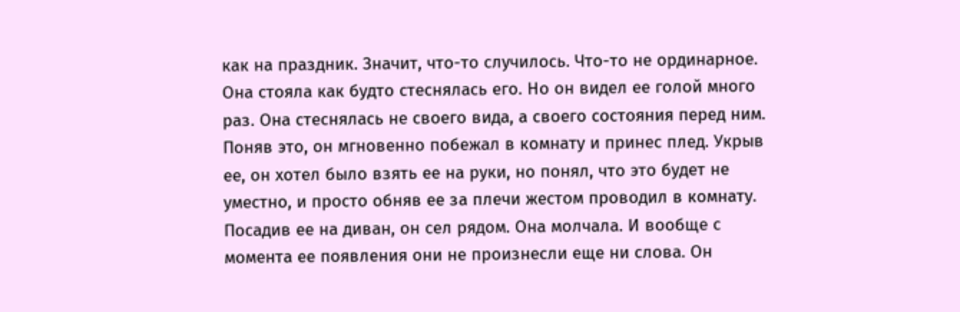как на праздник. Значит, что-то случилось. Что-то не ординарное.
Она стояла как будто стеснялась его. Но он видел ее голой много раз. Она стеснялась не своего вида, а своего состояния перед ним. Поняв это, он мгновенно побежал в комнату и принес плед. Укрыв ее, он хотел было взять ее на руки, но понял, что это будет не уместно, и просто обняв ее за плечи жестом проводил в комнату.
Посадив ее на диван, он сел рядом. Она молчала. И вообще с момента ее появления они не произнесли еще ни слова. Он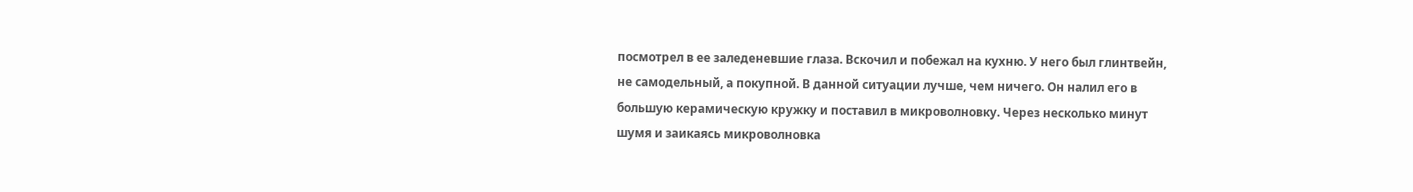посмотрел в ее заледеневшие глаза. Вскочил и побежал на кухню. У него был глинтвейн, не самодельный, а покупной. В данной ситуации лучше, чем ничего. Он налил его в большую керамическую кружку и поставил в микроволновку. Через несколько минут шумя и заикаясь микроволновка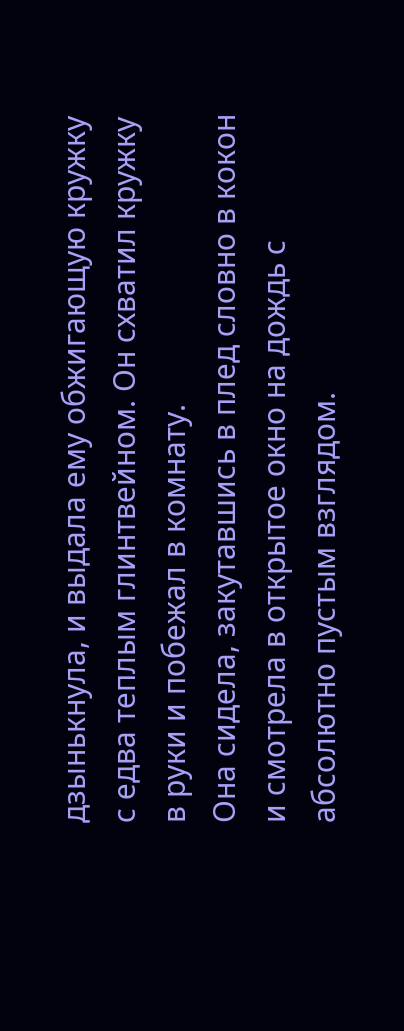дзынькнула, и выдала ему обжигающую кружку с едва теплым глинтвейном. Он схватил кружку в руки и побежал в комнату.
Она сидела, закутавшись в плед словно в кокон и смотрела в открытое окно на дождь с абсолютно пустым взглядом.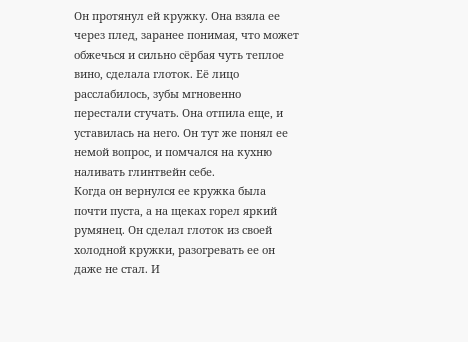Он протянул ей кружку. Она взяла ее через плед, заранее понимая, что может обжечься и сильно сёрбая чуть теплое вино, сделала глоток. Её лицо расслабилось, зубы мгновенно перестали стучать. Она отпила еще, и уставилась на него. Он тут же понял ее немой вопрос, и помчался на кухню наливать глинтвейн себе.
Когда он вернулся ее кружка была почти пуста, а на щеках горел яркий румянец. Он сделал глоток из своей холодной кружки, разогревать ее он даже не стал. И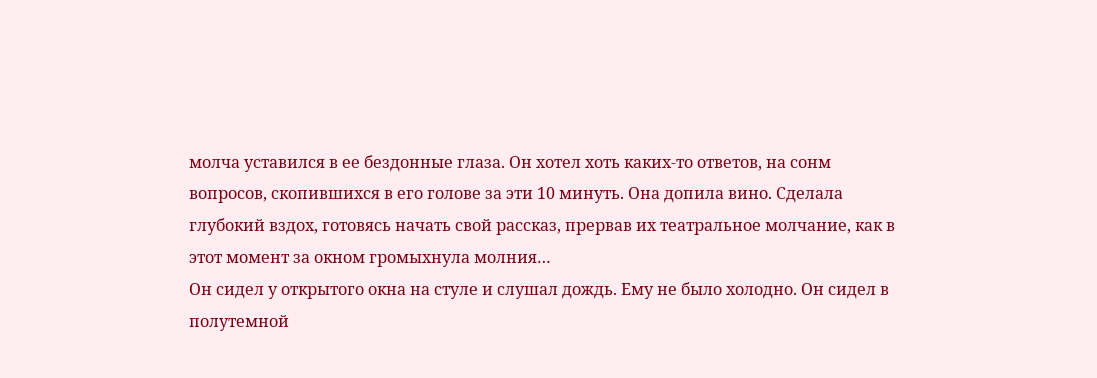молча уставился в ее бездонные глаза. Он хотел хоть каких-то ответов, на сонм вопросов, скопившихся в его голове за эти 10 минуть. Она допила вино. Сделала глубокий вздох, готовясь начать свой рассказ, прервав их театральное молчание, как в этот момент за окном громыхнула молния…
Он сидел у открытого окна на стуле и слушал дождь. Ему не было холодно. Он сидел в полутемной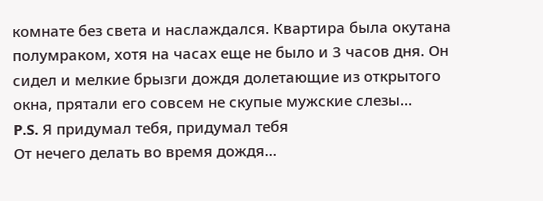комнате без света и наслаждался. Квартира была окутана полумраком, хотя на часах еще не было и 3 часов дня. Он сидел и мелкие брызги дождя долетающие из открытого окна, прятали его совсем не скупые мужские слезы…
P.S. Я придумал тебя, придумал тебя
От нечего делать во время дождя…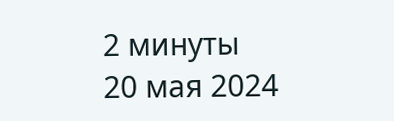2 минуты
20 мая 2024